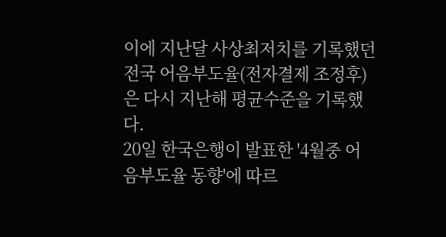이에 지난달 사상최저치를 기록했던 전국 어음부도율(전자결제 조정후)은 다시 지난해 평균수준을 기록했다.
20일 한국은행이 발표한 '4월중 어음부도율 동향'에 따르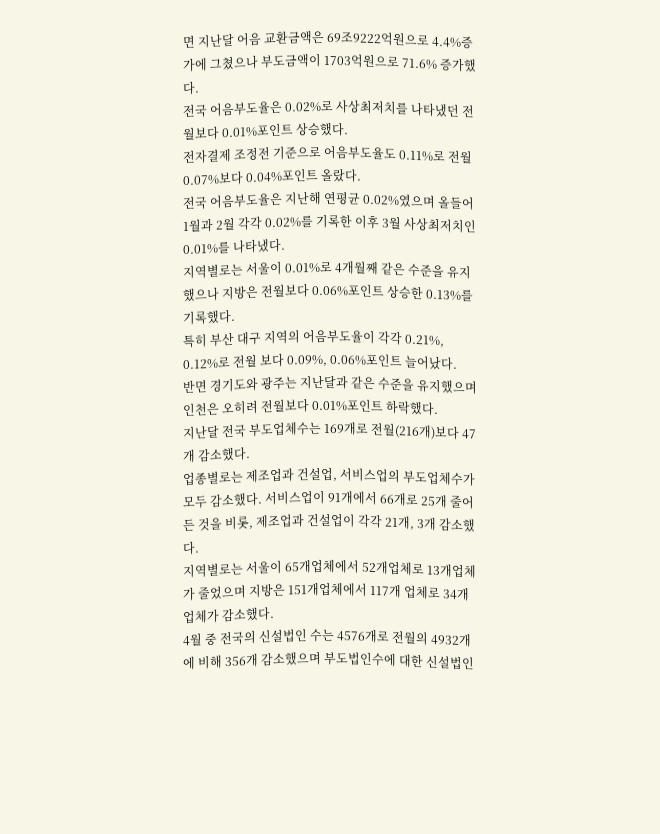면 지난달 어음 교환금액은 69조9222억원으로 4.4%증가에 그쳤으나 부도금액이 1703억원으로 71.6% 증가했다.
전국 어음부도율은 0.02%로 사상최저치를 나타냈던 전월보다 0.01%포인트 상승했다.
전자결제 조정전 기준으로 어음부도율도 0.11%로 전월 0.07%보다 0.04%포인트 올랐다.
전국 어음부도율은 지난해 연평균 0.02%였으며 올들어 1월과 2월 각각 0.02%를 기록한 이후 3월 사상최저치인 0.01%를 나타냈다.
지역별로는 서울이 0.01%로 4개월째 같은 수준을 유지했으나 지방은 전월보다 0.06%포인트 상승한 0.13%를 기록했다.
특히 부산 대구 지역의 어음부도율이 각각 0.21%, 0.12%로 전월 보다 0.09%, 0.06%포인트 늘어났다.
반면 경기도와 광주는 지난달과 같은 수준을 유지했으며 인천은 오히려 전월보다 0.01%포인트 하락했다.
지난달 전국 부도업체수는 169개로 전월(216개)보다 47개 감소했다.
업종별로는 제조업과 건설업, 서비스업의 부도업체수가 모두 감소했다. 서비스업이 91개에서 66개로 25개 줄어든 것을 비롯, 제조업과 건설업이 각각 21개, 3개 감소했다.
지역별로는 서울이 65개업체에서 52개업체로 13개업체가 줄었으며 지방은 151개업체에서 117개 업체로 34개 업체가 감소했다.
4월 중 전국의 신설법인 수는 4576개로 전월의 4932개에 비해 356개 감소했으며 부도법인수에 대한 신설법인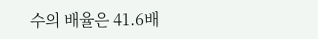수의 배율은 41.6배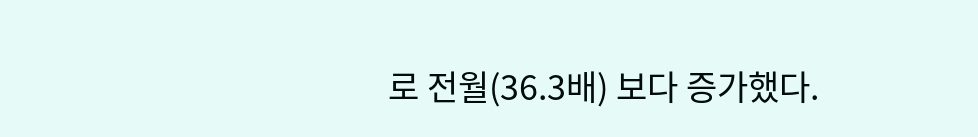로 전월(36.3배) 보다 증가했다.